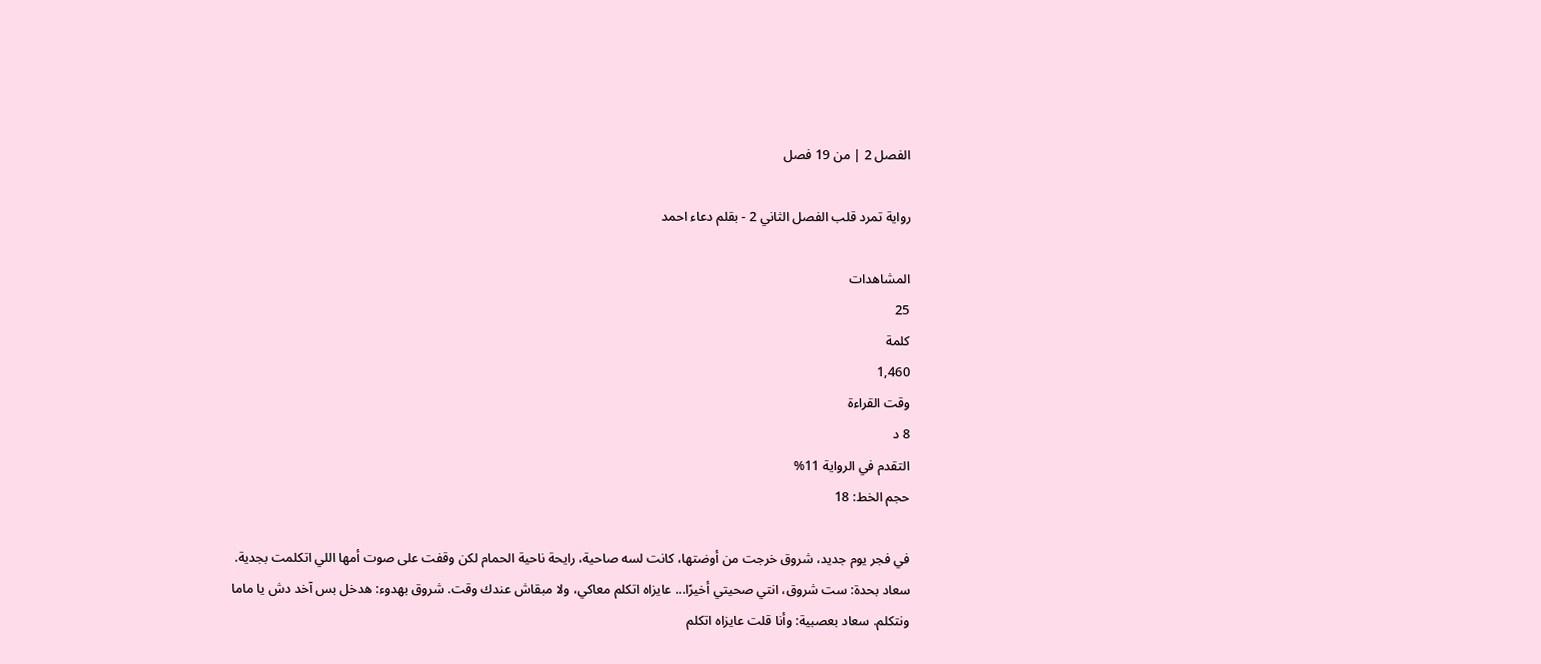الفصل 2 | من 19 فصل

رواية تمرد قلب الفصل الثاني 2 - بقلم دعاء احمد

المشاهدات
25
كلمة
1,460
وقت القراءة
8 د
التقدم في الرواية 11%
حجم الخط: 18

في فجر يوم جديد، شروق خرجت من أوضتها، كانت لسه صاحية، رايحة ناحية الحمام لكن وقفت على صوت أمها اللي اتكلمت بجدية. سعاد بحدة: ست شروق، انتي صحيتي أخيرًا... عايزاه اتكلم معاكي، ولا مبقاش عندك وقت. شروق بهدوء: هدخل بس آخد دش يا ماما ونتكلم. سعاد بعصبية: وأنا قلت عايزاه اتكلم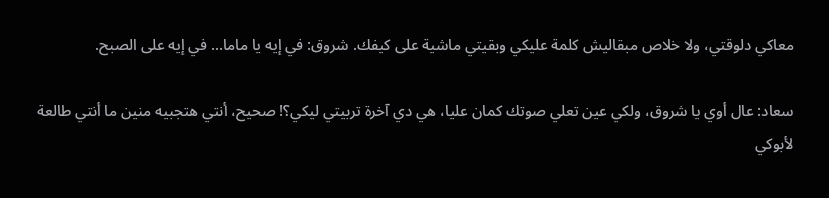معاكي دلوقتي، ولا خلاص مبقاليش كلمة عليكي وبقيتي ماشية على كيفك. شروق: في إيه يا ماما... في إيه على الصبح.

سعاد: عال أوي يا شروق، ولكي عين تعلي صوتك كمان عليا، هي دي آخرة تربيتي ليكي؟! صحيح، أنتي هتجبيه منين ما أنتي طالعة لأبوكي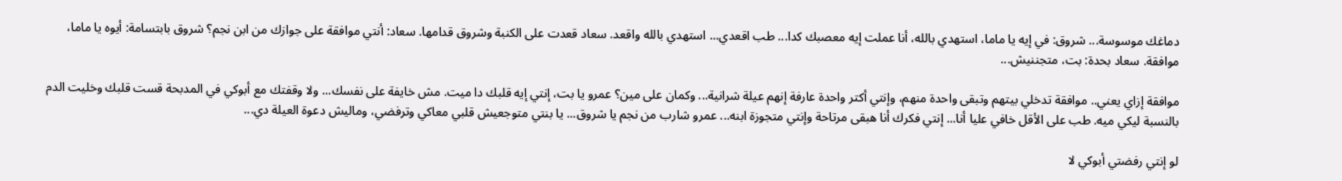دماغك موسوسة... شروق: في إيه يا ماما، استهدي بالله، أنا عملت إيه معصبك كدا... طب اقعدي... استهدي بالله واقعد. سعاد قعدت على الكنبة وشروق قدامها. سعاد: أنتي موافقة على جوازك من ابن نجم؟ شروق بابتسامة: أيوه يا ماما، موافقة. سعاد بحدة: بت، متجننيش...

موافقة إزاي يعني.. موافقة تدخلي بيتهم وتبقى واحدة منهم، وإنتي أكتر واحدة عارفة إنهم عيلة شرانية... وكمان على مين؟ عمرو يا بت، إنتي إيه قلبك دا ميت. مش خايفة على نفسك... ولا وقفتك مع أبوكي في المدبحة قست قلبك وخليت الدم بالنسبة ليكي ميه. طب على الأقل خافي عليا أنا... إنتي فكرك أنا هبقى مرتاحة وإنتي متجوزة ابنه... عمرو شارب من نجم يا شروق... يا بنتي متوجعيش قلبي معاكي وترفضي، وماليش دعوة العيلة دي...

لو إنتي رفضتي أبوكي لا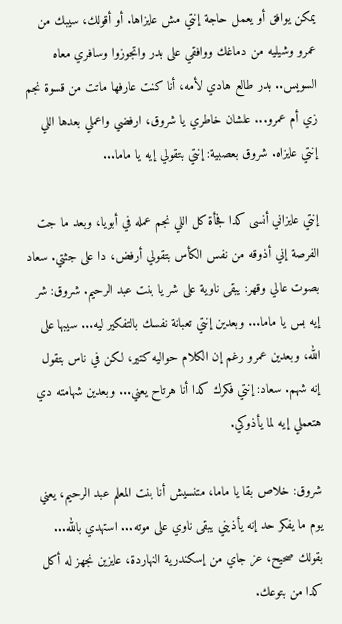يمكن يوافق أو يعمل حاجة إنتي مش عايزاها. أو أقولك، سيبك من عمرو وشيليه من دماغك ووافقي على بدر واتجوزوا وسافري معاه السويس.. بدر طالع هادي لأمه، أنا كنت عارفها ماتت من قسوة نجم زي أم عمرو... علشان خاطري يا شروق، ارفضي واعملي بعدها اللي إنتي عايزاه. شروق بعصبية: إنتي بتقولي إيه يا ماما...

إنتي عايزاني أنسى كدا فجأة كل اللي نجم عمله في أبويا، وبعد ما جت الفرصة إني أذوقه من نفس الكأس بتقولي أرفض، دا على جثتي. سعاد بصوت عالي وقهر: يبقى ناوية على شر يا بنت عبد الرحيم. شروق: شر إيه بس يا ماما... وبعدين إنتي تعبانة نفسك بالتفكير ليه... سيبها على الله، وبعدين عمرو رغم إن الكلام حواليه كتير، لكن في ناس بتقول إنه شهم. سعاد: إنتي فكرك كدا أنا هرتاح يعني... وبعدين شهامته دي هتعملي إيه لما يأذوكي.

شروق: خلاص بقا يا ماما، متنسيش أنا بنت المعلم عبد الرحيم، يعني يوم ما يفكر حد إنه يأذيني يبقى ناوي على موته... استهدي بالله... بقولك صحيح، عز جاي من إسكندرية النهاردة، عايزين نجهز له أكل كدا من بتوعك.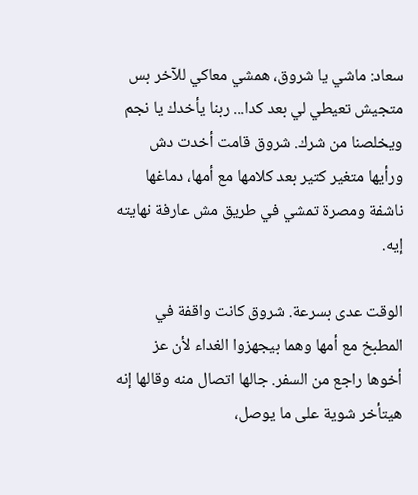سعاد: ماشي يا شروق، همشي معاكي للآخر بس متجيش تعيطي لي بعد كدا... ربنا يأخدك يا نجم ويخلصنا من شرك. شروق قامت أخدت دش ورأيها متغير كتير بعد كلامها مع أمها، دماغها ناشفة ومصرة تمشي في طريق مش عارفة نهايته إيه.

الوقت عدى بسرعة. شروق كانت واقفة في المطبخ مع أمها وهما بيجهزوا الغداء لأن عز أخوها راجع من السفر. جالها اتصال منه وقالها إنه هيتأخر شوية على ما يوصل،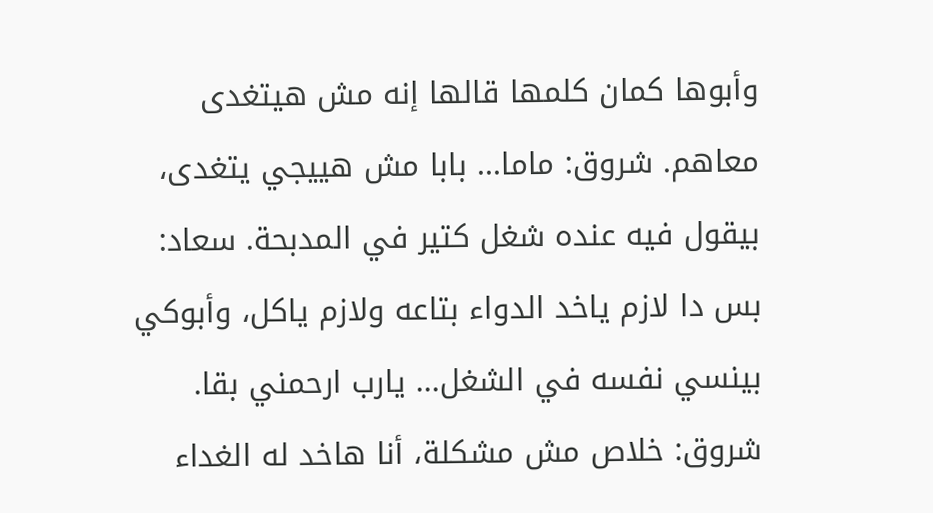وأبوها كمان كلمها قالها إنه مش هيتغدى معاهم. شروق: ماما... بابا مش هييجي يتغدى، بيقول فيه عنده شغل كتير في المدبحة. سعاد: بس دا لازم ياخد الدواء بتاعه ولازم ياكل، وأبوكي بينسي نفسه في الشغل... يارب ارحمني بقا. شروق: خلاص مش مشكلة، أنا هاخد له الغداء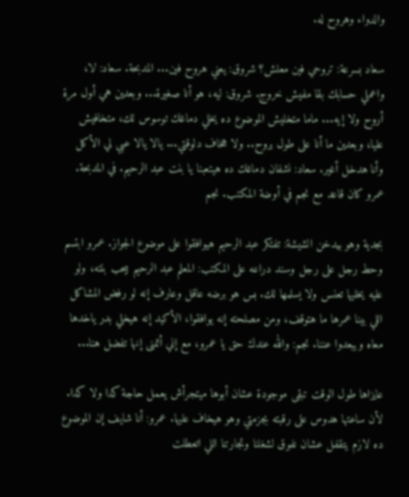والدواء وهروح له.

سعاد بسرعة: تروحي فين معلش؟ شروق: يعني هروح فين... المدبحة. سعاد: لا، واعملي حسابك بقا مفيش خروج. شروق: ليه، هو أنا صغيرة... وبعدين هي أول مرة أروح ولا إيه... ماما متخليش الموضوع ده يخلي دماغك توسوس لك، متخافيش عليا، وبعدين ما أنا على طول بروح.. ولا هخاف دلوقتي... يالا يالا عبي لي الأكل وأنا هدخل أغير. سعاد: نشفان دماغك ده هيتعبنا يا بنت عبد الرحيم. في المدبحة. عمرو كان قاعد مع نجم في أوضة المكتب. نجم

بجدية وهو بيدخن الشيشة: تفتكر عبد الرحيم هيوافقوا على موضوع الجواز. عمرو ابتسم وحط رجل على رجل وسند دراعه على المكتب: المعلم عبد الرحيم بيحب بنته، ولو عليه يخليها تعنس ولا يسلمها لك. بس هو برضه عاقل وعارف إنه لو رفض المشاكل اللي بينا عمرها ما هتوقف، ومن مصلحته إنه يوافقوا، الأكيد إنه هيخلي بدر ياخدها معاه ويبعدوا عننا. نجم: والله عندك حق يا عمرو، مع إني أتمنى إنها تفضل هنا...

عايزاها طول الوقت تبقى موجودة عشان أبوها ميتجرأش يعمل حاجة كدا ولا كدا. لأن ساعتها هدوس على رقبته بجزمتي وهو هيخاف عليها. عمرو: أنا شايف إن الموضوع ده لازم يتقفل عشان نفوق لشغلنا وتجارتنا اللي اتعطلت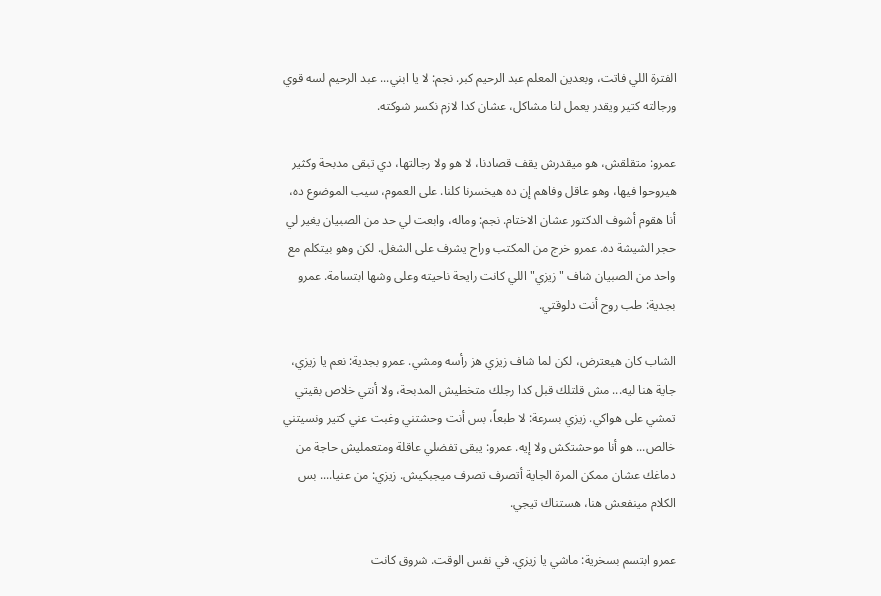الفترة اللي فاتت، وبعدين المعلم عبد الرحيم كبر. نجم: لا يا ابني... عبد الرحيم لسه قوي ورجالته كتير ويقدر يعمل لنا مشاكل، عشان كدا لازم نكسر شوكته.

عمرو: متقلقش، هو ميقدرش يقف قصادنا، لا هو ولا رجالتها، دي تبقى مدبحة وكثير هيروحوا فيها، وهو عاقل وفاهم إن ده هيخسرنا كلنا. على العموم، سيب الموضوع ده، أنا هقوم أشوف الدكتور عشان الاختام. نجم: وماله، وابعت لي حد من الصبيان يغير لي حجر الشيشة ده. عمرو خرج من المكتب وراح يشرف على الشغل. لكن وهو بيتكلم مع واحد من الصبيان شاف "زيزي" اللي كانت رايحة ناحيته وعلى وشها ابتسامة. عمرو بجدية: طب روح أنت دلوقتي.

الشاب كان هيعترض، لكن لما شاف زيزي هز رأسه ومشي. عمرو بجدية: نعم يا زيزي، جاية هنا ليه... مش قلتلك قبل كدا رجلك متخطيش المدبحة، ولا أنتي خلاص بقيتي تمشي على هواكي. زيزي بسرعة: لا طبعاً، بس أنت وحشتني وغبت عني كتير ونسيتني خالص... هو أنا موحشتكش ولا إيه. عمرو: يبقى تفضلي عاقلة ومتعمليش حاجة من دماغك عشان ممكن المرة الجاية أتصرف تصرف ميجبكيش. زيزي: من عنيا.... بس الكلام مينفعش هنا، هستناك تيجي.

عمرو ابتسم بسخرية: ماشي يا زيزي. في نفس الوقت. شروق كانت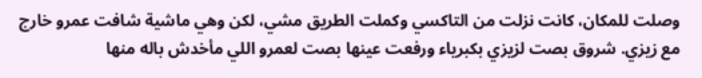وصلت للمكان، كانت نزلت من التاكسي وكملت الطريق مشي، لكن وهي ماشية شافت عمرو خارج مع زيزي. شروق بصت لزيزي بكبرياء ورفعت عينها بصت لعمرو اللي مأخدش باله منها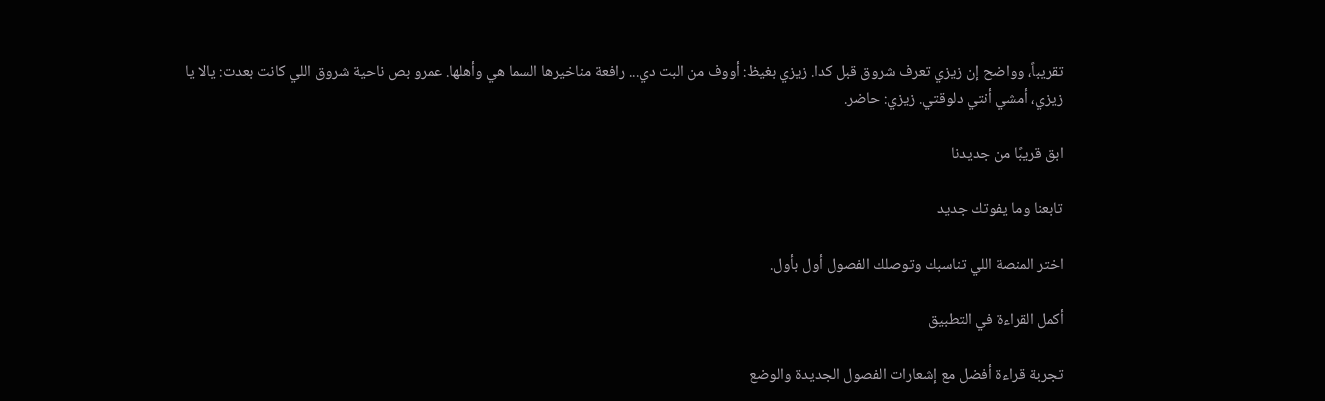تقريباً، وواضح إن زيزي تعرف شروق قبل كدا. زيزي بغيظ: أووف من البت دي... رافعة مناخيرها السما هي وأهلها. عمرو بص ناحية شروق اللي كانت بعدت: يالا يا زيزي، أمشي أنتي دلوقتي. زيزي: حاضر.

ابق قريبًا من جديدنا

تابعنا وما يفوتك جديد

اختر المنصة اللي تناسبك وتوصلك الفصول أول بأول.

أكمل القراءة في التطبيق

تجربة قراءة أفضل مع إشعارات الفصول الجديدة والوضع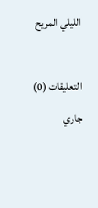الليلي المريح



التعليقات (0)

جاري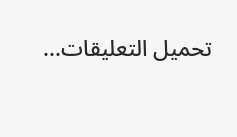تحميل التعليقات...